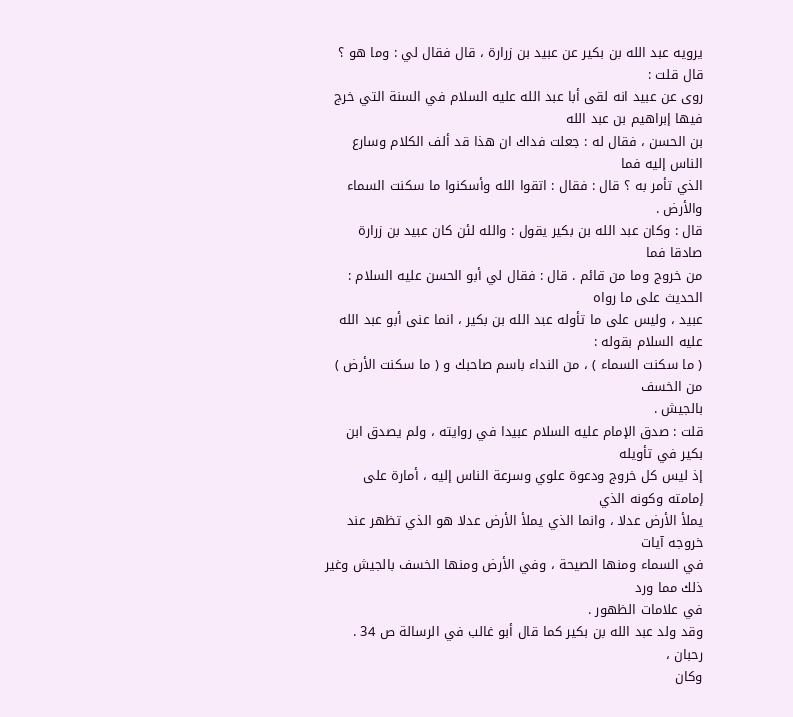يرويه عبد الله بن بكير عن عبيد بن زرارة ، قال فقال لي : وما هو ؟ قال قلت :
روى عن عبيد انه لقى أبا عبد الله عليه السلام في السنة التي خرج فيها إبراهيم بن عبد الله
بن الحسن ، فقال له : جعلت فداك ان هذا قد ألف الكلام وسارع الناس إليه فما
الذي تأمر به ؟ قال : فقال : اتقوا الله وأسكنوا ما سكنت السماء والأرض .
قال : وكان عبد الله بن بكير يقول : والله لئن كان عبيد بن زرارة صادقا فما
من خروج وما من قائم . قال : فقال لي أبو الحسن عليه السلام : الحديث على ما رواه
عبيد ، وليس على ما تأوله عبد الله بن بكير ، انما عنى أبو عبد الله عليه السلام بقوله :
( ما سكنت السماء ) ، من النداء باسم صاحبك و ( ما سكنت الأرض ) من الخسف
بالجيش .
قلت : صدق الإمام عليه السلام عبيدا في روايته ، ولم يصدق ابن بكير في تأويله
إذ ليس كل خروج ودعوة علوي وسرعة الناس إليه ، أمارة على إمامته وكونه الذي
يملأ الأرض عدلا ، وانما الذي يملأ الأرض عدلا هو الذي تظهر عند خروجه آيات
في السماء ومنها الصيحة ، وفي الأرض ومنها الخسف بالجيش وغير ذلك مما ورد
في علامات الظهور .
وقد ولد عبد الله بن بكير كما قال أبو غالب في الرسالة ص 34 . رحبان ،
وكان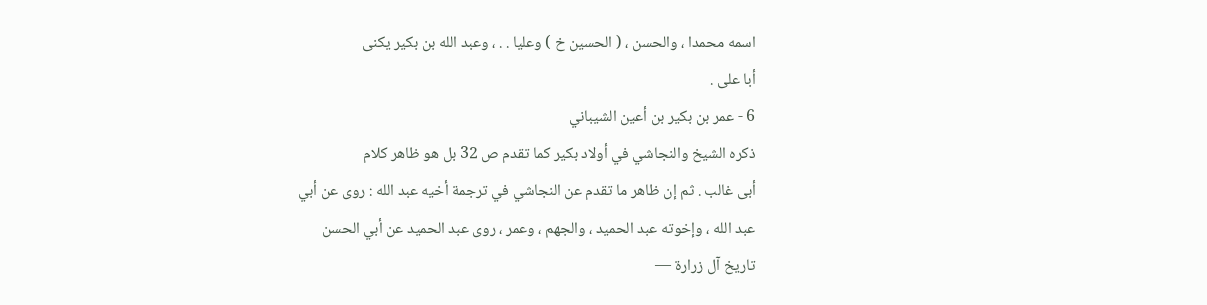اسمه محمدا ، والحسن ، ( الحسين خ ) وعليا . . ، وعبد الله بن بكير يكنى
أبا على .
6 - عمر بن بكير بن أعين الشيباني
ذكره الشيخ والنجاشي في أولاد بكير كما تقدم ص 32 بل هو ظاهر كلام
أبى غالب . ثم إن ظاهر ما تقدم عن النجاشي في ترجمة أخيه عبد الله : روى عن أبي
عبد الله ، وإخوته عبد الحميد ، والجهم ، وعمر ، روى عبد الحميد عن أبي الحسن
تاريخ آل زرارة —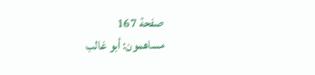صفحة 167
مساهمون: أبو غالب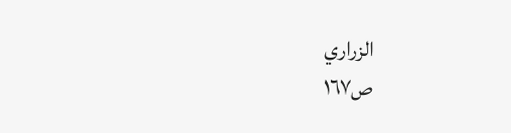الزراري
ص١٦٧